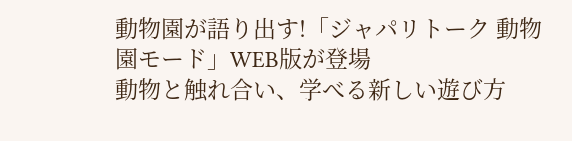動物園が語り出す!「ジャパリトーク 動物園モード」WEB版が登場
動物と触れ合い、学べる新しい遊び方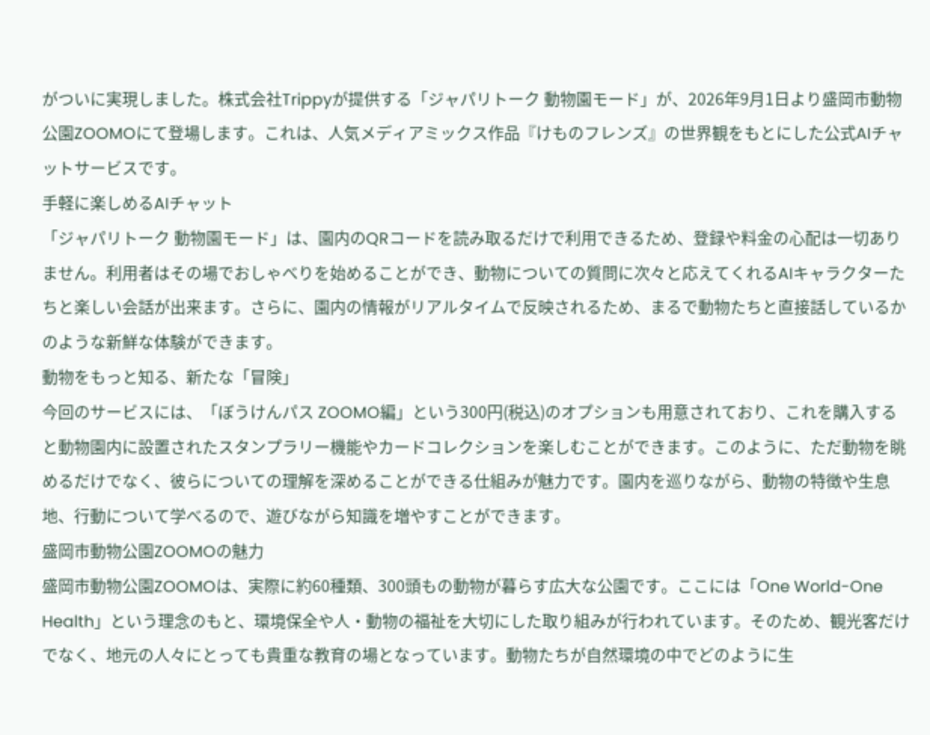がついに実現しました。株式会社Trippyが提供する「ジャパリトーク 動物園モード」が、2026年9月1日より盛岡市動物公園ZOOMOにて登場します。これは、人気メディアミックス作品『けものフレンズ』の世界観をもとにした公式AIチャットサービスです。
手軽に楽しめるAIチャット
「ジャパリトーク 動物園モード」は、園内のQRコードを読み取るだけで利用できるため、登録や料金の心配は一切ありません。利用者はその場でおしゃべりを始めることができ、動物についての質問に次々と応えてくれるAIキャラクターたちと楽しい会話が出来ます。さらに、園内の情報がリアルタイムで反映されるため、まるで動物たちと直接話しているかのような新鮮な体験ができます。
動物をもっと知る、新たな「冒険」
今回のサービスには、「ぼうけんパス ZOOMO編」という300円(税込)のオプションも用意されており、これを購入すると動物園内に設置されたスタンプラリー機能やカードコレクションを楽しむことができます。このように、ただ動物を眺めるだけでなく、彼らについての理解を深めることができる仕組みが魅力です。園内を巡りながら、動物の特徴や生息地、行動について学べるので、遊びながら知識を増やすことができます。
盛岡市動物公園ZOOMOの魅力
盛岡市動物公園ZOOMOは、実際に約60種類、300頭もの動物が暮らす広大な公園です。ここには「One World-One Health」という理念のもと、環境保全や人・動物の福祉を大切にした取り組みが行われています。そのため、観光客だけでなく、地元の人々にとっても貴重な教育の場となっています。動物たちが自然環境の中でどのように生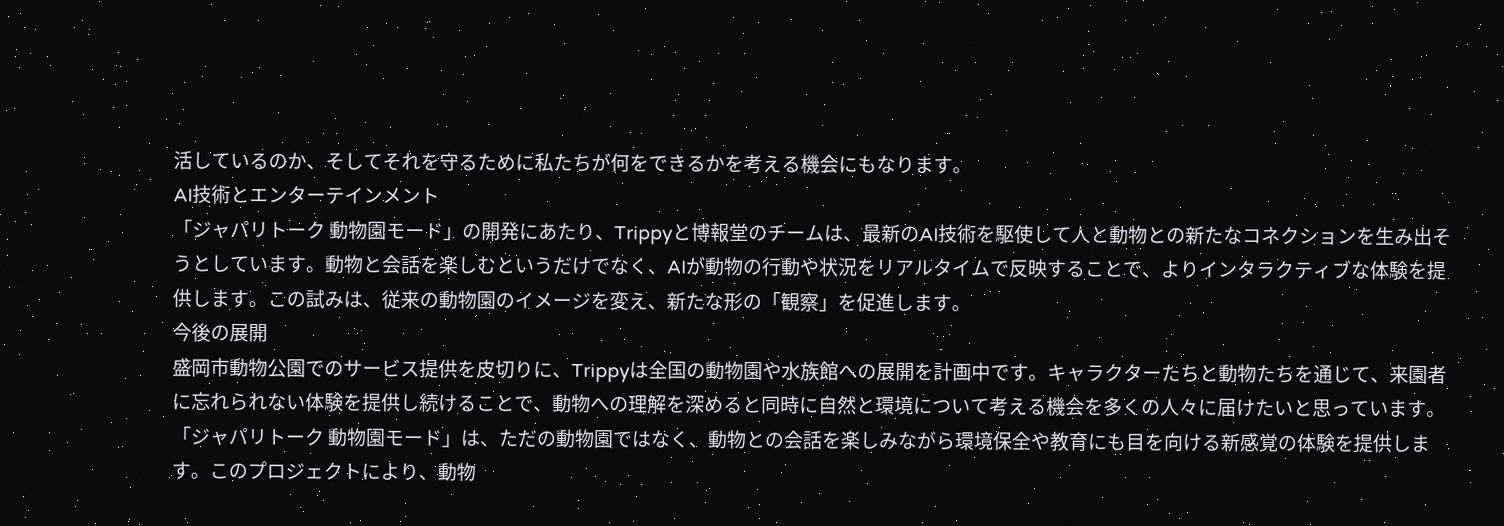活しているのか、そしてそれを守るために私たちが何をできるかを考える機会にもなります。
AI技術とエンターテインメント
「ジャパリトーク 動物園モード」の開発にあたり、Trippyと博報堂のチームは、最新のAI技術を駆使して人と動物との新たなコネクションを生み出そうとしています。動物と会話を楽しむというだけでなく、AIが動物の行動や状況をリアルタイムで反映することで、よりインタラクティブな体験を提供します。この試みは、従来の動物園のイメージを変え、新たな形の「観察」を促進します。
今後の展開
盛岡市動物公園でのサービス提供を皮切りに、Trippyは全国の動物園や水族館への展開を計画中です。キャラクターたちと動物たちを通じて、来園者に忘れられない体験を提供し続けることで、動物への理解を深めると同時に自然と環境について考える機会を多くの人々に届けたいと思っています。
「ジャパリトーク 動物園モード」は、ただの動物園ではなく、動物との会話を楽しみながら環境保全や教育にも目を向ける新感覚の体験を提供します。このプロジェクトにより、動物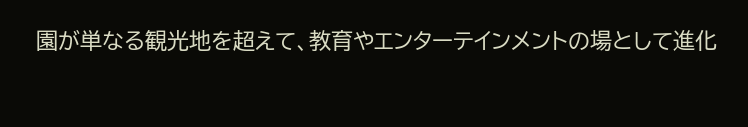園が単なる観光地を超えて、教育やエンターテインメントの場として進化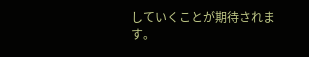していくことが期待されます。